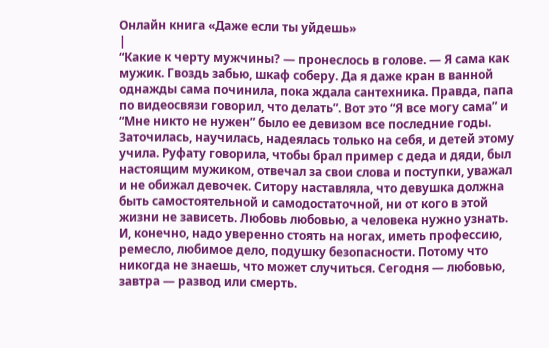Онлайн книга «Даже если ты уйдешь»
|
“Какие к черту мужчины? — пронеслось в голове. — Я сама как мужик. Гвоздь забью, шкаф соберу. Да я даже кран в ванной однажды сама починила, пока ждала сантехника. Правда, папа по видеосвязи говорил, что делать”. Вот это “Я все могу сама” и “Мне никто не нужен” было ее девизом все последние годы. Заточилась, научилась, надеялась только на себя, и детей этому учила. Руфату говорила, чтобы брал пример с деда и дяди, был настоящим мужиком, отвечал за свои слова и поступки, уважал и не обижал девочек. Ситору наставляла, что девушка должна быть самостоятельной и самодостаточной, ни от кого в этой жизни не зависеть. Любовь любовью, а человека нужно узнать. И, конечно, надо уверенно стоять на ногах, иметь профессию, ремесло, любимое дело, подушку безопасности. Потому что никогда не знаешь, что может случиться. Сегодня — любовью, завтра — развод или смерть.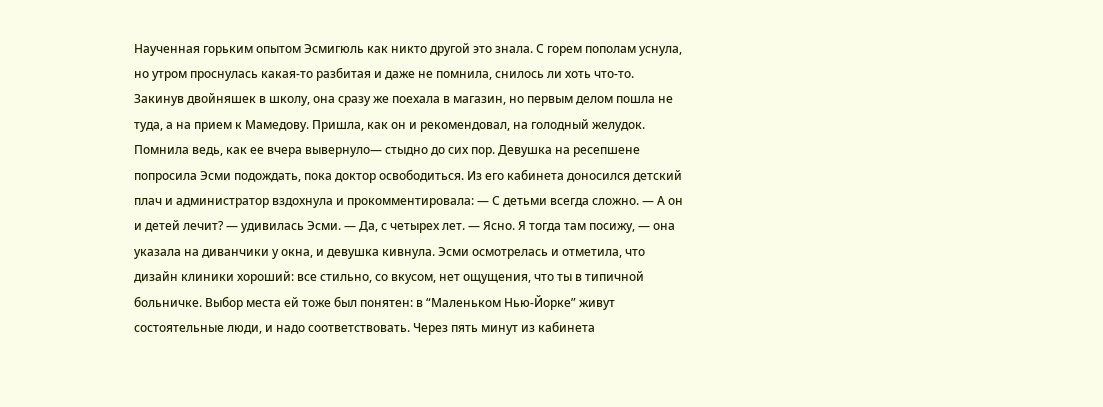Наученная горьким опытом Эсмигюль как никто другой это знала. С горем пополам уснула, но утром проснулась какая-то разбитая и даже не помнила, снилось ли хоть что-то. Закинув двойняшек в школу, она сразу же поехала в магазин, но первым делом пошла не туда, а на прием к Мамедову. Пришла, как он и рекомендовал, на голодный желудок. Помнила ведь, как ее вчера вывернуло— стыдно до сих пор. Девушка на ресепшене попросила Эсми подождать, пока доктор освободиться. Из его кабинета доносился детский плач и администратор вздохнула и прокомментировала: — С детьми всегда сложно. — А он и детей лечит? — удивилась Эсми. — Да, с четырех лет. — Ясно. Я тогда там посижу, — она указала на диванчики у окна, и девушка кивнула. Эсми осмотрелась и отметила, что дизайн клиники хороший: все стильно, со вкусом, нет ощущения, что ты в типичной больничке. Выбор места ей тоже был понятен: в “Маленьком Нью-Йорке” живут состоятельные люди, и надо соответствовать. Через пять минут из кабинета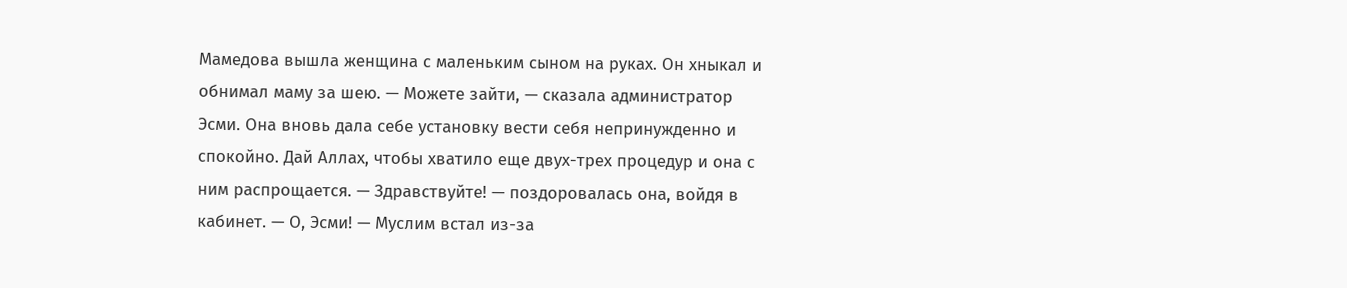Мамедова вышла женщина с маленьким сыном на руках. Он хныкал и обнимал маму за шею. — Можете зайти, — сказала администратор Эсми. Она вновь дала себе установку вести себя непринужденно и спокойно. Дай Аллах, чтобы хватило еще двух-трех процедур и она с ним распрощается. — Здравствуйте! — поздоровалась она, войдя в кабинет. — О, Эсми! — Муслим встал из-за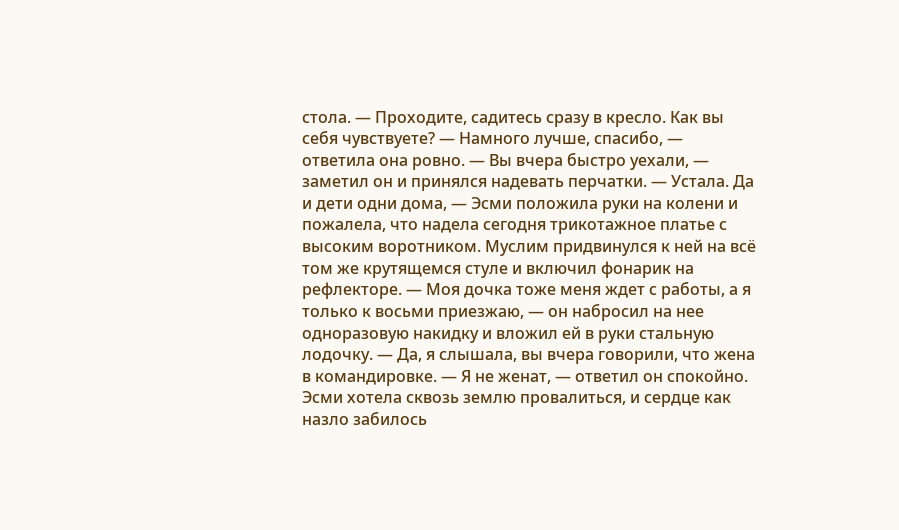стола. — Проходите, садитесь сразу в кресло. Как вы себя чувствуете? — Намного лучше, спасибо, — ответила она ровно. — Вы вчера быстро уехали, — заметил он и принялся надевать перчатки. — Устала. Да и дети одни дома, — Эсми положила руки на колени и пожалела, что надела сегодня трикотажное платье с высоким воротником. Муслим придвинулся к ней на всё том же крутящемся стуле и включил фонарик на рефлекторе. — Моя дочка тоже меня ждет с работы, а я только к восьми приезжаю, — он набросил на нее одноразовую накидку и вложил ей в руки стальную лодочку. — Да, я слышала, вы вчера говорили, что жена в командировке. — Я не женат, — ответил он спокойно. Эсми хотела сквозь землю провалиться, и сердце как назло забилось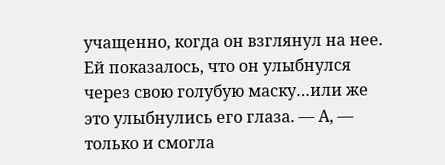учащенно, когда он взглянул на нее. Ей показалось, что он улыбнулся через свою голубую маску…или же это улыбнулись его глаза. — А, — только и смогла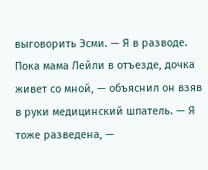выговорить Эсми. — Я в разводе. Пока мама Лейли в отъезде, дочка живет со мной, — объяснил он взяв в руки медицинский шпатель. — Я тоже разведена, —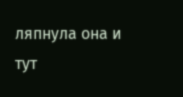ляпнула она и тут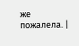же пожалела. |